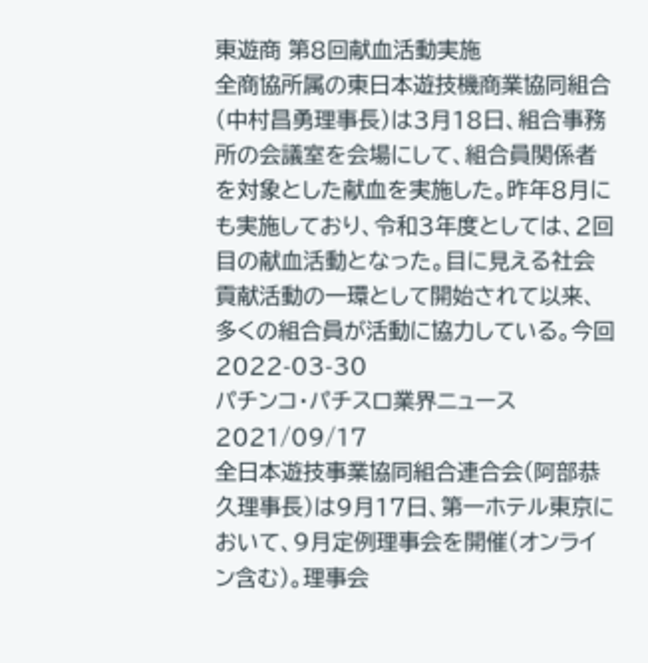東遊商 第8回献血活動実施
全商協所属の東日本遊技機商業協同組合(中村昌勇理事長)は3月18日、組合事務所の会議室を会場にして、組合員関係者を対象とした献血を実施した。昨年8月にも実施しており、令和3年度としては、2回目の献血活動となった。目に見える社会貢献活動の一環として開始されて以来、多くの組合員が活動に協力している。今回
2022-03-30
パチンコ・パチスロ業界ニュース
2021/09/17
全日本遊技事業協同組合連合会(阿部恭久理事長)は9月17日、第一ホテル東京において、9月定例理事会を開催(オンライン含む)。理事会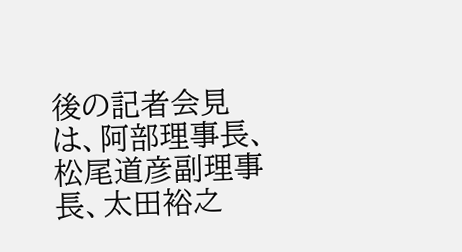後の記者会見は、阿部理事長、松尾道彦副理事長、太田裕之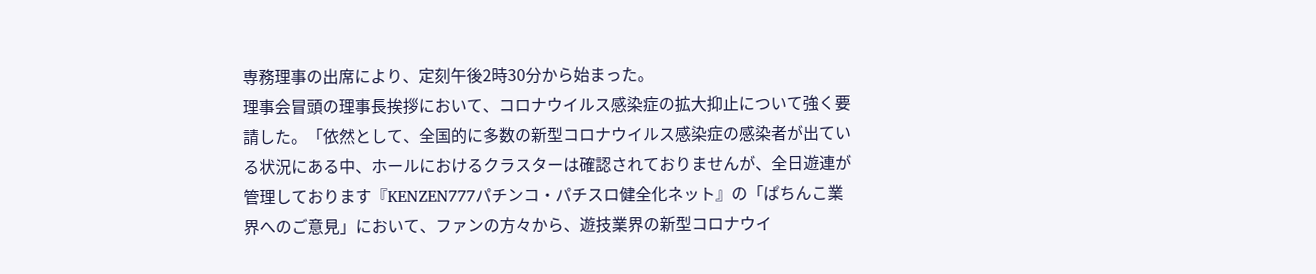専務理事の出席により、定刻午後2時30分から始まった。
理事会冒頭の理事長挨拶において、コロナウイルス感染症の拡大抑止について強く要請した。「依然として、全国的に多数の新型コロナウイルス感染症の感染者が出ている状況にある中、ホールにおけるクラスターは確認されておりませんが、全日遊連が管理しております『KENZEN777パチンコ・パチスロ健全化ネット』の「ぱちんこ業界へのご意見」において、ファンの方々から、遊技業界の新型コロナウイ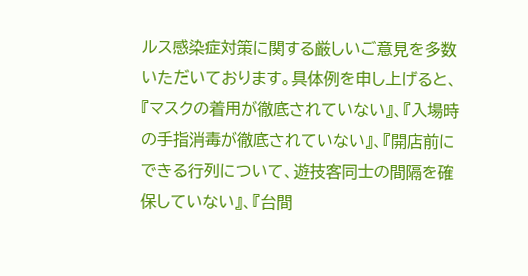ルス感染症対策に関する厳しいご意見を多数いただいております。具体例を申し上げると、『マスクの着用が徹底されていない』、『入場時の手指消毒が徹底されていない』、『開店前にできる行列について、遊技客同士の間隔を確保していない』、『台間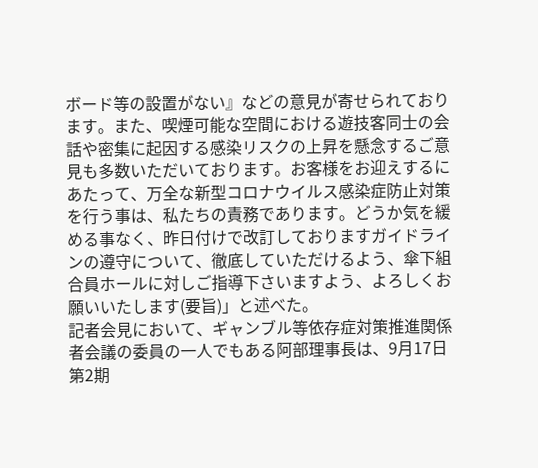ボード等の設置がない』などの意見が寄せられております。また、喫煙可能な空間における遊技客同士の会話や密集に起因する感染リスクの上昇を懸念するご意見も多数いただいております。お客様をお迎えするにあたって、万全な新型コロナウイルス感染症防止対策を行う事は、私たちの責務であります。どうか気を緩める事なく、昨日付けで改訂しておりますガイドラインの遵守について、徹底していただけるよう、傘下組合員ホールに対しご指導下さいますよう、よろしくお願いいたします(要旨)」と述べた。
記者会見において、ギャンブル等依存症対策推進関係者会議の委員の一人でもある阿部理事長は、9月17日第2期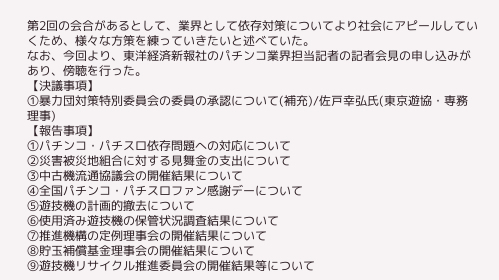第2回の会合があるとして、業界として依存対策についてより社会にアピールしていくため、様々な方策を練っていきたいと述べていた。
なお、今回より、東洋経済新報社のパチンコ業界担当記者の記者会見の申し込みがあり、傍聴を行った。
【決議事項】
①暴力団対策特別委員会の委員の承認について(補充)/佐戸幸弘氏(東京遊協・専務理事)
【報告事項】
①パチンコ・パチスロ依存問題への対応について
②災害被災地組合に対する見舞金の支出について
③中古機流通協議会の開催結果について
④全国パチンコ・パチスロファン感謝デーについて
⑤遊技機の計画的撤去について
⑥使用済み遊技機の保管状況調査結果について
⑦推進機構の定例理事会の開催結果について
⑧貯玉補償基金理事会の開催結果について
⑨遊技機リサイクル推進委員会の開催結果等について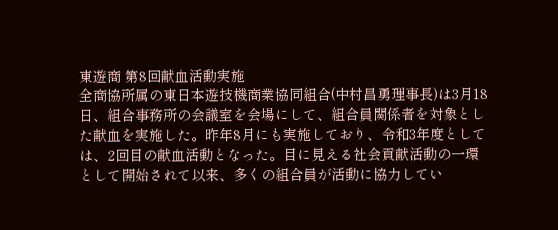東遊商 第8回献血活動実施
全商協所属の東日本遊技機商業協同組合(中村昌勇理事長)は3月18日、組合事務所の会議室を会場にして、組合員関係者を対象とした献血を実施した。昨年8月にも実施しており、令和3年度としては、2回目の献血活動となった。目に見える社会貢献活動の一環として開始されて以来、多くの組合員が活動に協力してい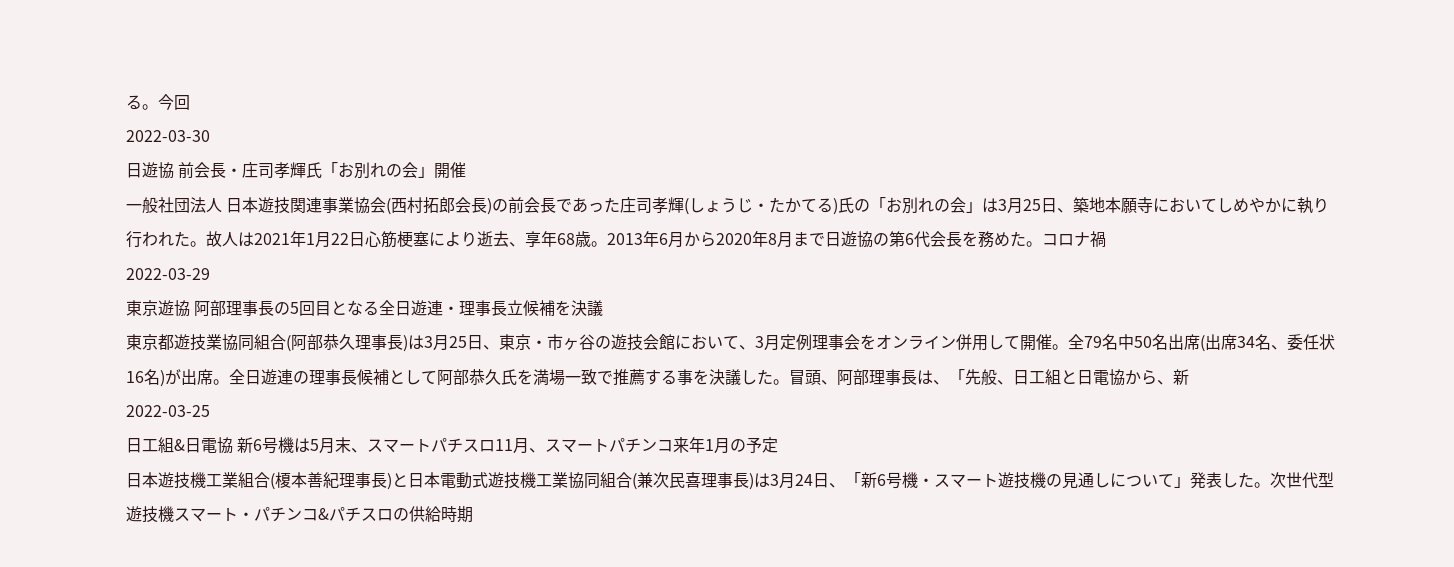る。今回
2022-03-30
日遊協 前会長・庄司孝輝氏「お別れの会」開催
一般社団法人 日本遊技関連事業協会(西村拓郎会長)の前会長であった庄司孝輝(しょうじ・たかてる)氏の「お別れの会」は3月25日、築地本願寺においてしめやかに執り行われた。故人は2021年1月22日心筋梗塞により逝去、享年68歳。2013年6月から2020年8月まで日遊協の第6代会長を務めた。コロナ禍
2022-03-29
東京遊協 阿部理事長の5回目となる全日遊連・理事長立候補を決議
東京都遊技業協同組合(阿部恭久理事長)は3月25日、東京・市ヶ谷の遊技会館において、3月定例理事会をオンライン併用して開催。全79名中50名出席(出席34名、委任状16名)が出席。全日遊連の理事長候補として阿部恭久氏を満場一致で推薦する事を決議した。冒頭、阿部理事長は、「先般、日工組と日電協から、新
2022-03-25
日工組&日電協 新6号機は5月末、スマートパチスロ11月、スマートパチンコ来年1月の予定
日本遊技機工業組合(榎本善紀理事長)と日本電動式遊技機工業協同組合(兼次民喜理事長)は3月24日、「新6号機・スマート遊技機の見通しについて」発表した。次世代型遊技機スマート・パチンコ&パチスロの供給時期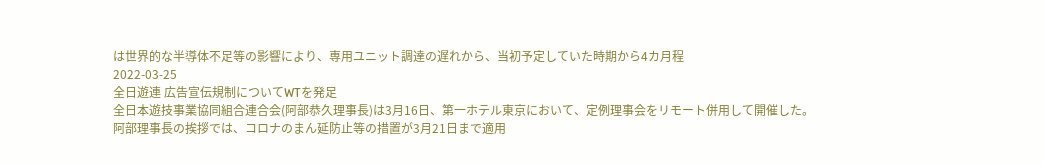は世界的な半導体不足等の影響により、専用ユニット調達の遅れから、当初予定していた時期から4カ月程
2022-03-25
全日遊連 広告宣伝規制についてWTを発足
全日本遊技事業協同組合連合会(阿部恭久理事長)は3月16日、第一ホテル東京において、定例理事会をリモート併用して開催した。阿部理事長の挨拶では、コロナのまん延防止等の措置が3月21日まで適用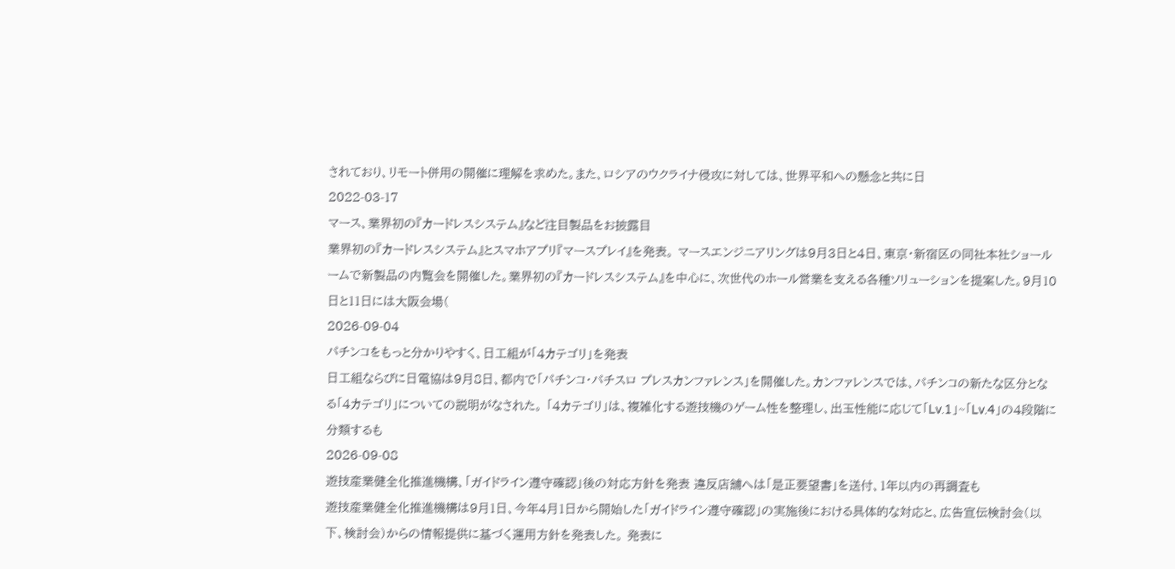されており、リモート併用の開催に理解を求めた。また、ロシアのウクライナ侵攻に対しては、世界平和への懸念と共に日
2022-03-17
マース、業界初の『カードレスシステム』など注目製品をお披露目
業界初の『カードレスシステム』とスマホアプリ『マースプレイ』を発表。 マースエンジニアリングは9月3日と4日、東京・新宿区の同社本社ショールームで新製品の内覧会を開催した。業界初の『カードレスシステム』を中心に、次世代のホール営業を支える各種ソリューションを提案した。9月10日と11日には大阪会場(
2026-09-04
パチンコをもっと分かりやすく、日工組が「4カテゴリ」を発表
日工組ならびに日電協は9月8日、都内で「パチンコ・パチスロ プレスカンファレンス」を開催した。カンファレンスでは、パチンコの新たな区分となる「4カテゴリ」についての説明がなされた。 「4カテゴリ」は、複雑化する遊技機のゲーム性を整理し、出玉性能に応じて「Lv.1」~「Lv.4」の4段階に分類するも
2026-09-08
遊技産業健全化推進機構、「ガイドライン遵守確認」後の対応方針を発表 違反店舗へは「是正要望書」を送付、1年以内の再調査も
遊技産業健全化推進機構は9月1日、今年4月1日から開始した「ガイドライン遵守確認」の実施後における具体的な対応と、広告宣伝検討会(以下、検討会)からの情報提供に基づく運用方針を発表した。 発表に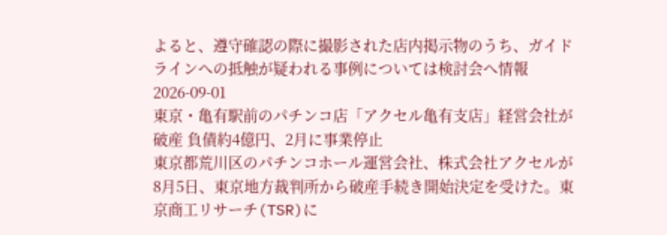よると、遵守確認の際に撮影された店内掲示物のうち、ガイドラインへの抵触が疑われる事例については検討会へ情報
2026-09-01
東京・亀有駅前のパチンコ店「アクセル亀有支店」経営会社が破産 負債約4億円、2月に事業停止
東京都荒川区のパチンコホール運営会社、株式会社アクセルが8月5日、東京地方裁判所から破産手続き開始決定を受けた。東京商工リサーチ(TSR)に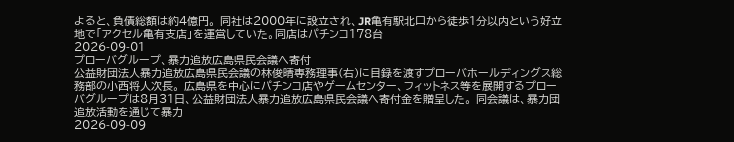よると、負債総額は約4億円。 同社は2000年に設立され、JR亀有駅北口から徒歩1分以内という好立地で「アクセル亀有支店」を運営していた。同店はパチンコ178台
2026-09-01
プローバグループ、暴力追放広島県民会議へ寄付
公益財団法人暴力追放広島県民会議の林俊晴専務理事(右)に目録を渡すプローバホールディングス総務部の小西将人次長。 広島県を中心にパチンコ店やゲームセンター、フィットネス等を展開するプローバグループは8月31日、公益財団法人暴力追放広島県民会議へ寄付金を贈呈した。 同会議は、暴力団追放活動を通じて暴力
2026-09-09